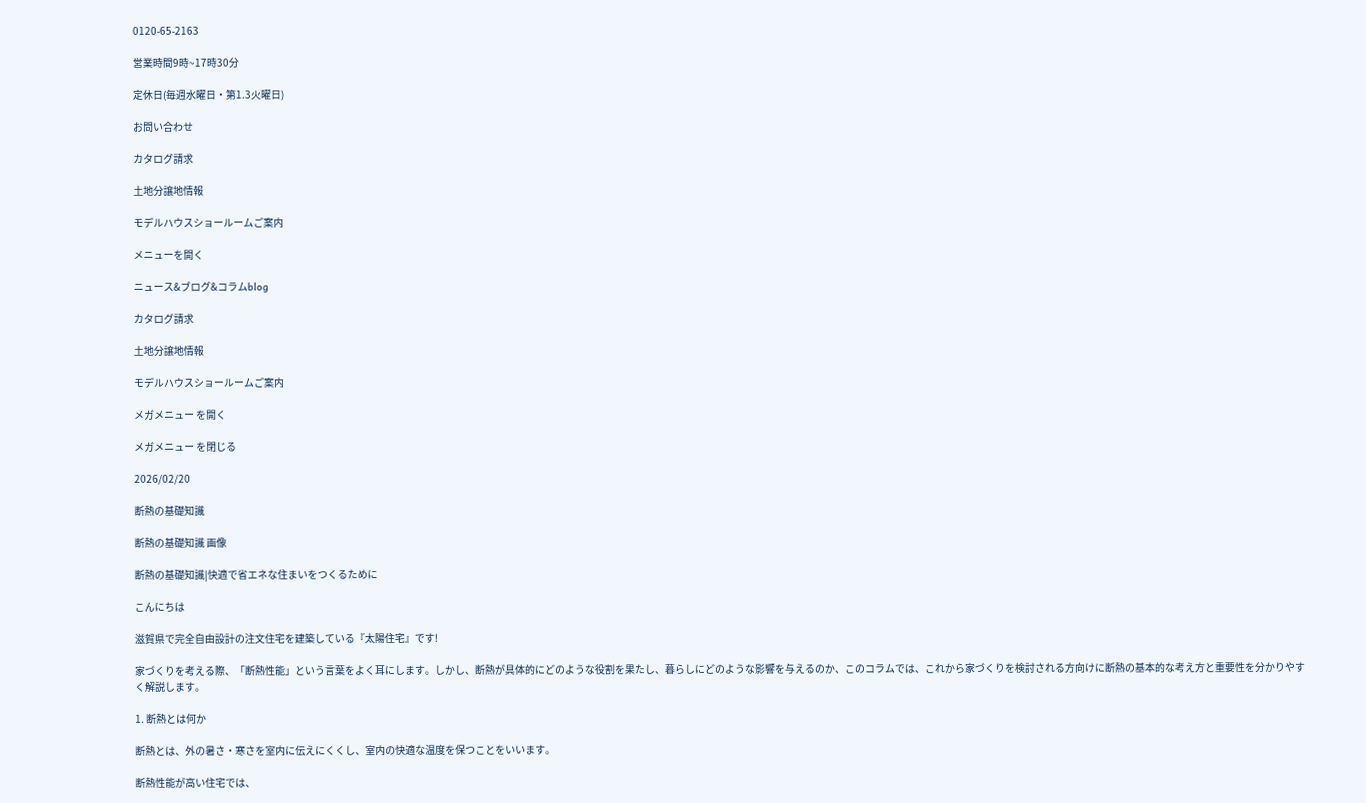0120-65-2163

営業時間9時~17時30分

定休日(毎週水曜日・第1.3火曜日)

お問い合わせ

カタログ請求

土地分譲地情報

モデルハウスショールームご案内

メニューを開く

ニュース&ブログ&コラムblog

カタログ請求

土地分譲地情報

モデルハウスショールームご案内

メガメニュー を開く

メガメニュー を閉じる

2026/02/20

断熱の基礎知識

断熱の基礎知識 画像

断熱の基礎知識|快適で省エネな住まいをつくるために

こんにちは

滋賀県で完全自由設計の注文住宅を建築している『太陽住宅』です!

家づくりを考える際、「断熱性能」という言葉をよく耳にします。しかし、断熱が具体的にどのような役割を果たし、暮らしにどのような影響を与えるのか、このコラムでは、これから家づくりを検討される方向けに断熱の基本的な考え方と重要性を分かりやすく解説します。

1. 断熱とは何か

断熱とは、外の暑さ・寒さを室内に伝えにくくし、室内の快適な温度を保つことをいいます。

断熱性能が高い住宅では、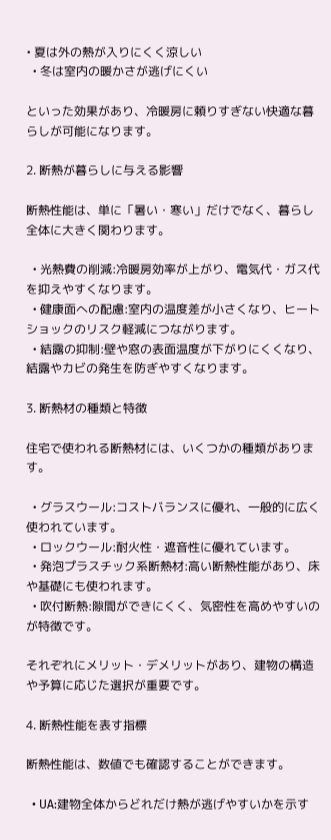• 夏は外の熱が入りにくく涼しい
  • 冬は室内の暖かさが逃げにくい

といった効果があり、冷暖房に頼りすぎない快適な暮らしが可能になります。

2. 断熱が暮らしに与える影響

断熱性能は、単に「暑い・寒い」だけでなく、暮らし全体に大きく関わります。

  • 光熱費の削減:冷暖房効率が上がり、電気代・ガス代を抑えやすくなります。
  • 健康面への配慮:室内の温度差が小さくなり、ヒートショックのリスク軽減につながります。
  • 結露の抑制:壁や窓の表面温度が下がりにくくなり、結露やカビの発生を防ぎやすくなります。

3. 断熱材の種類と特徴

住宅で使われる断熱材には、いくつかの種類があります。

  • グラスウール:コストバランスに優れ、一般的に広く使われています。
  • ロックウール:耐火性・遮音性に優れています。
  • 発泡プラスチック系断熱材:高い断熱性能があり、床や基礎にも使われます。
  • 吹付断熱:隙間ができにくく、気密性を高めやすいのが特徴です。

それぞれにメリット・デメリットがあり、建物の構造や予算に応じた選択が重要です。

4. 断熱性能を表す指標

断熱性能は、数値でも確認することができます。

  • UA:建物全体からどれだけ熱が逃げやすいかを示す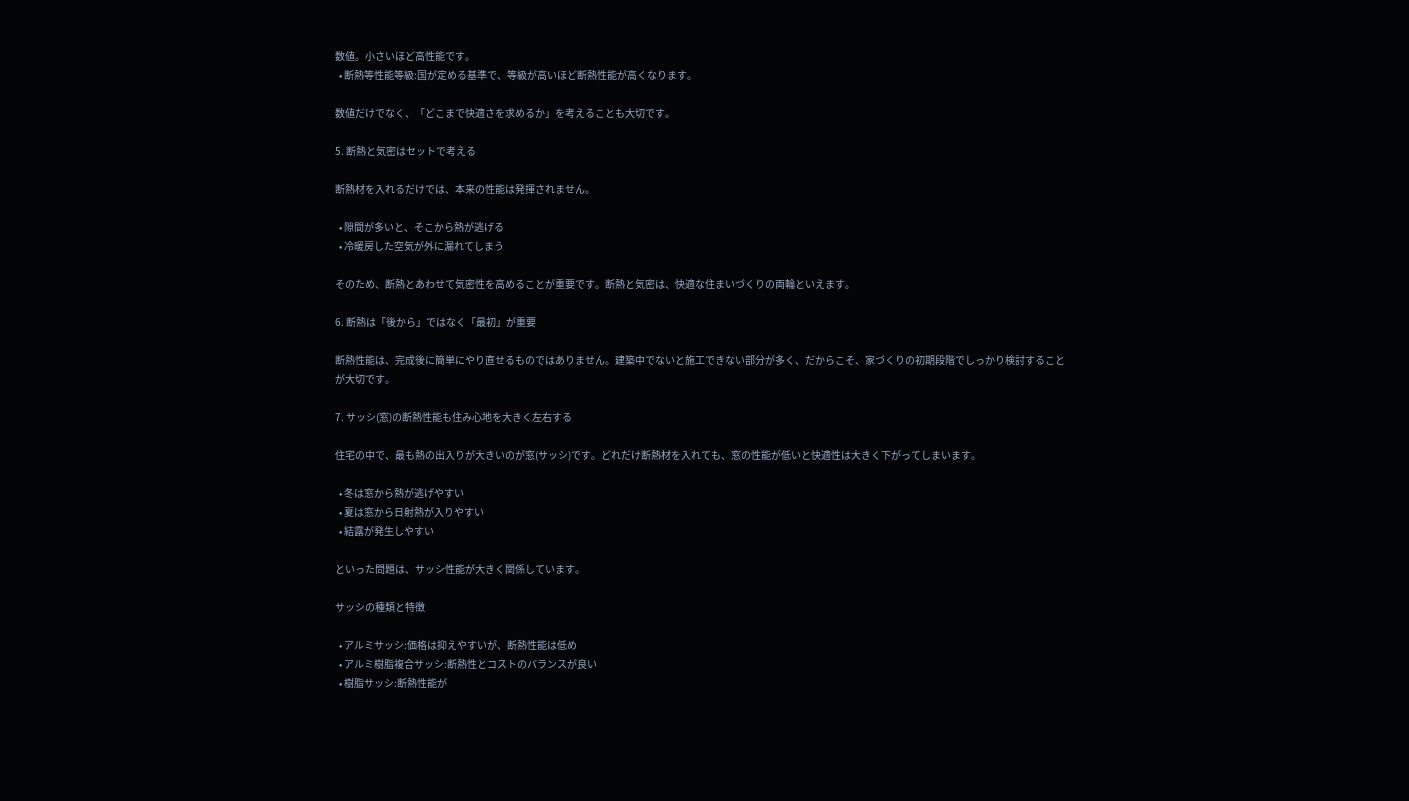数値。小さいほど高性能です。
  • 断熱等性能等級:国が定める基準で、等級が高いほど断熱性能が高くなります。

数値だけでなく、「どこまで快適さを求めるか」を考えることも大切です。

5. 断熱と気密はセットで考える

断熱材を入れるだけでは、本来の性能は発揮されません。

  • 隙間が多いと、そこから熱が逃げる
  • 冷暖房した空気が外に漏れてしまう

そのため、断熱とあわせて気密性を高めることが重要です。断熱と気密は、快適な住まいづくりの両輪といえます。

6. 断熱は「後から」ではなく「最初」が重要

断熱性能は、完成後に簡単にやり直せるものではありません。建築中でないと施工できない部分が多く、だからこそ、家づくりの初期段階でしっかり検討することが大切です。

7. サッシ(窓)の断熱性能も住み心地を大きく左右する

住宅の中で、最も熱の出入りが大きいのが窓(サッシ)です。どれだけ断熱材を入れても、窓の性能が低いと快適性は大きく下がってしまいます。

  • 冬は窓から熱が逃げやすい
  • 夏は窓から日射熱が入りやすい
  • 結露が発生しやすい

といった問題は、サッシ性能が大きく関係しています。

サッシの種類と特徴

  • アルミサッシ:価格は抑えやすいが、断熱性能は低め
  • アルミ樹脂複合サッシ:断熱性とコストのバランスが良い
  • 樹脂サッシ:断熱性能が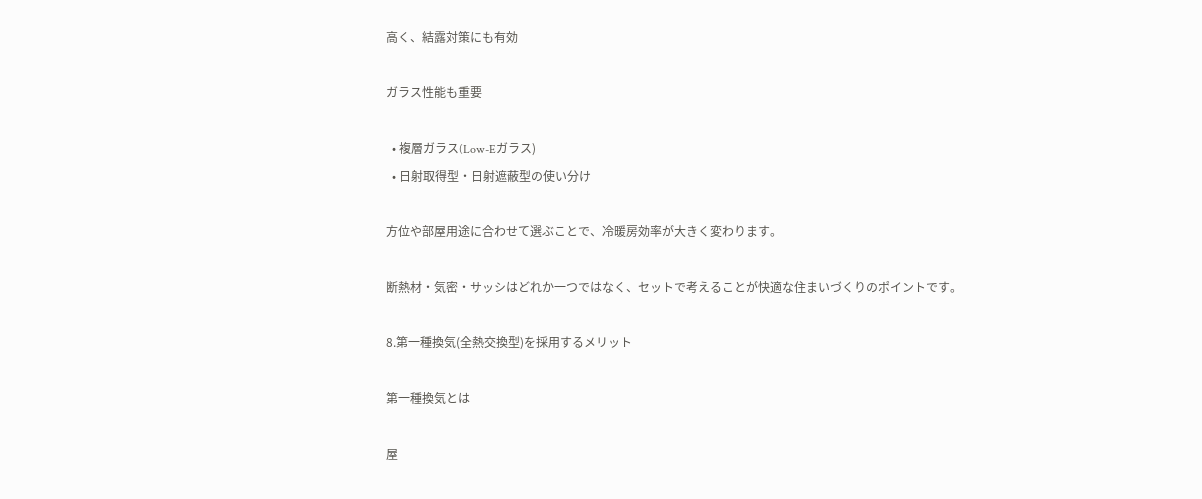高く、結露対策にも有効

ガラス性能も重要

  • 複層ガラス(Low-Eガラス)
  • 日射取得型・日射遮蔽型の使い分け

方位や部屋用途に合わせて選ぶことで、冷暖房効率が大きく変わります。

断熱材・気密・サッシはどれか一つではなく、セットで考えることが快適な住まいづくりのポイントです。

8.第一種換気(全熱交換型)を採用するメリット

第一種換気とは

屋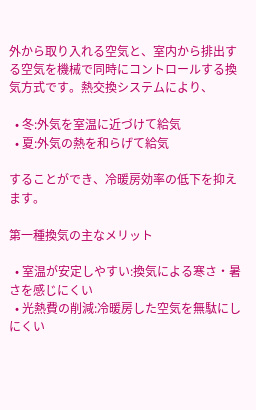外から取り入れる空気と、室内から排出する空気を機械で同時にコントロールする換気方式です。熱交換システムにより、

  • 冬:外気を室温に近づけて給気
  • 夏:外気の熱を和らげて給気

することができ、冷暖房効率の低下を抑えます。

第一種換気の主なメリット

  • 室温が安定しやすい:換気による寒さ・暑さを感じにくい
  • 光熱費の削減:冷暖房した空気を無駄にしにくい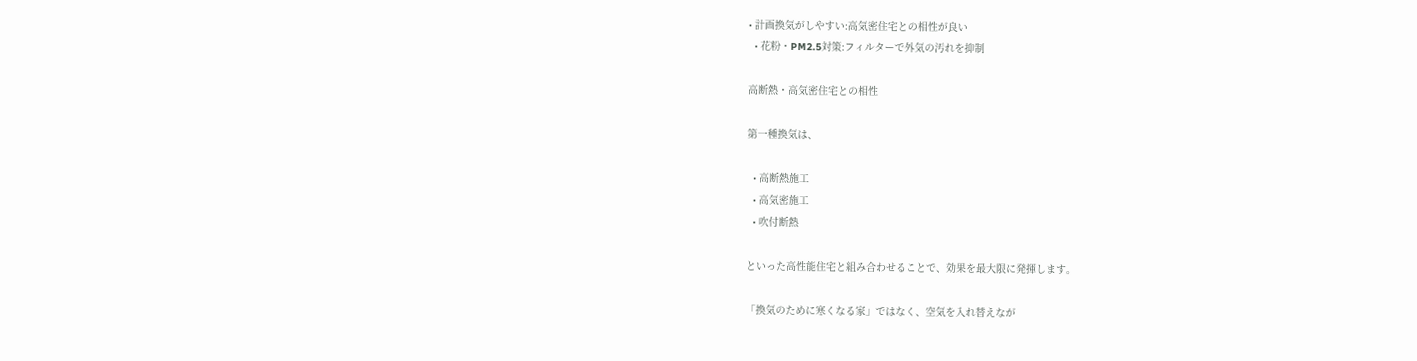• 計画換気がしやすい:高気密住宅との相性が良い
  • 花粉・PM2.5対策:フィルターで外気の汚れを抑制

高断熱・高気密住宅との相性

第一種換気は、

  • 高断熱施工
  • 高気密施工
  • 吹付断熱

といった高性能住宅と組み合わせることで、効果を最大限に発揮します。

「換気のために寒くなる家」ではなく、空気を入れ替えなが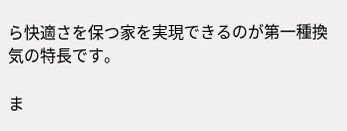ら快適さを保つ家を実現できるのが第一種換気の特長です。

ま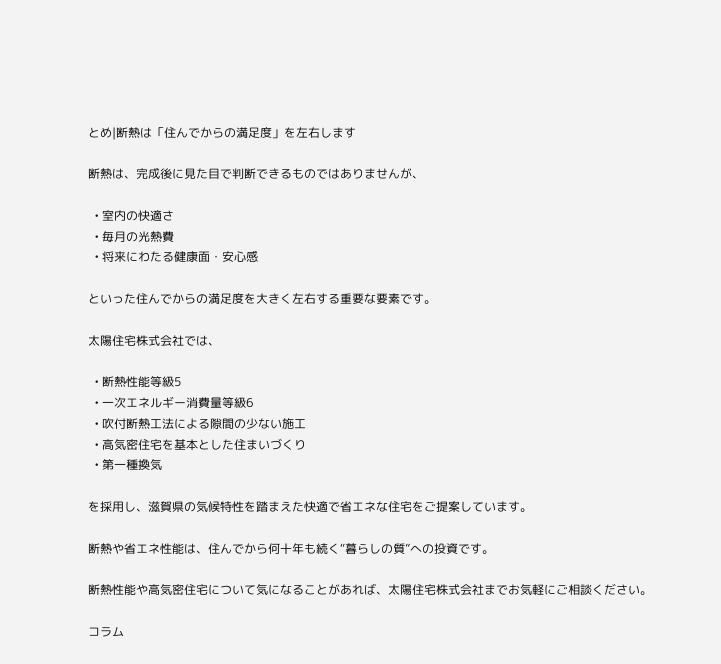とめ|断熱は「住んでからの満足度」を左右します

断熱は、完成後に見た目で判断できるものではありませんが、

  • 室内の快適さ
  • 毎月の光熱費
  • 将来にわたる健康面・安心感

といった住んでからの満足度を大きく左右する重要な要素です。

太陽住宅株式会社では、

  • 断熱性能等級5
  • 一次エネルギー消費量等級6
  • 吹付断熱工法による隙間の少ない施工
  • 高気密住宅を基本とした住まいづくり
  • 第一種換気

を採用し、滋賀県の気候特性を踏まえた快適で省エネな住宅をご提案しています。

断熱や省エネ性能は、住んでから何十年も続く“暮らしの質”への投資です。

断熱性能や高気密住宅について気になることがあれば、太陽住宅株式会社までお気軽にご相談ください。

コラム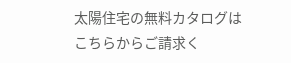太陽住宅の無料カタログは
こちらからご請求く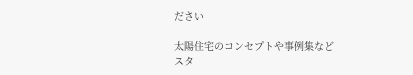ださい

太陽住宅のコンセプトや事例集など
スタ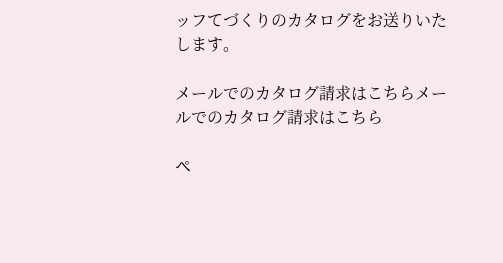ッフてづくりのカタログをお送りいたします。

メールでのカタログ請求はこちらメールでのカタログ請求はこちら

ペ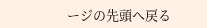ージの先頭へ戻る